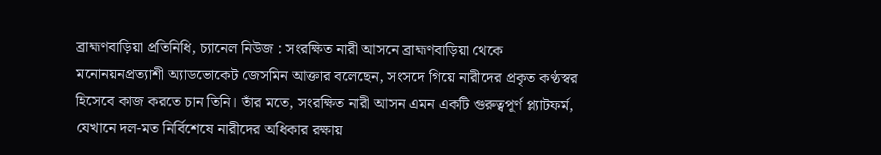ব্রাহ্মণবাড়িয়া প্রতিনিধি, চ্যানেল নিউজ : সংরক্ষিত নারী আসনে ব্রাহ্মণবাড়িয়া থেকে মনোনয়নপ্রত্যাশী অ্যাডভোকেট জেসমিন আক্তার বলেছেন, সংসদে গিয়ে নারীদের প্রকৃত কণ্ঠস্বর হিসেবে কাজ করতে চান তিনি। তাঁর মতে, সংরক্ষিত নারী আসন এমন একটি গুরুত্বপূর্ণ প্ল্যাটফর্ম, যেখানে দল-মত নির্বিশেষে নারীদের অধিকার রক্ষায়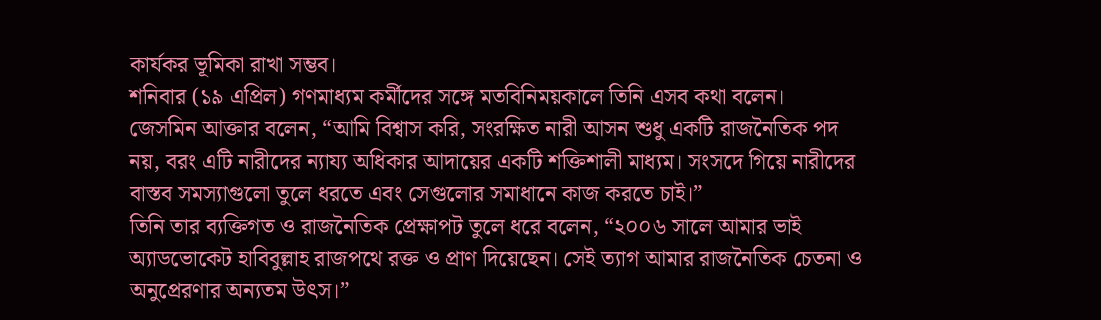কার্যকর ভূমিকা রাখা সম্ভব।
শনিবার (১৯ এপ্রিল) গণমাধ্যম কর্মীদের সঙ্গে মতবিনিময়কালে তিনি এসব কথা বলেন।
জেসমিন আক্তার বলেন, “আমি বিশ্বাস করি, সংরক্ষিত নারী আসন শুধু একটি রাজনৈতিক পদ নয়, বরং এটি নারীদের ন্যায্য অধিকার আদায়ের একটি শক্তিশালী মাধ্যম। সংসদে গিয়ে নারীদের বাস্তব সমস্যাগুলো তুলে ধরতে এবং সেগুলোর সমাধানে কাজ করতে চাই।”
তিনি তার ব্যক্তিগত ও রাজনৈতিক প্রেক্ষাপট তুলে ধরে বলেন, “২০০৬ সালে আমার ভাই অ্যাডভোকেট হাবিবুল্লাহ রাজপথে রক্ত ও প্রাণ দিয়েছেন। সেই ত্যাগ আমার রাজনৈতিক চেতনা ও অনুপ্রেরণার অন্যতম উৎস।”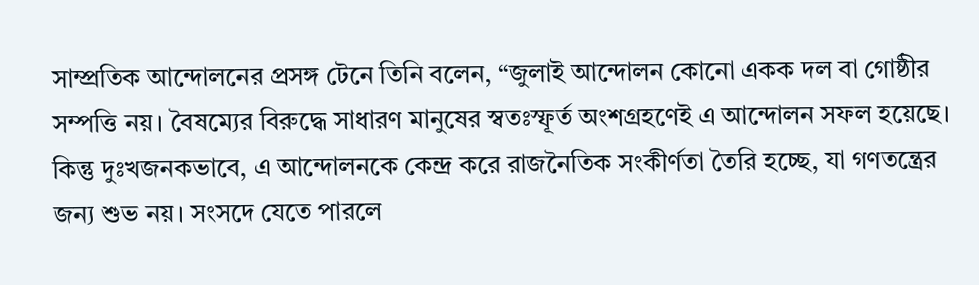সাম্প্রতিক আন্দোলনের প্রসঙ্গ টেনে তিনি বলেন, “জুলাই আন্দোলন কোনো একক দল বা গোষ্ঠীর সম্পত্তি নয়। বৈষম্যের বিরুদ্ধে সাধারণ মানুষের স্বতঃস্ফূর্ত অংশগ্রহণেই এ আন্দোলন সফল হয়েছে। কিন্তু দুঃখজনকভাবে, এ আন্দোলনকে কেন্দ্র করে রাজনৈতিক সংকীর্ণতা তৈরি হচ্ছে, যা গণতন্ত্রের জন্য শুভ নয়। সংসদে যেতে পারলে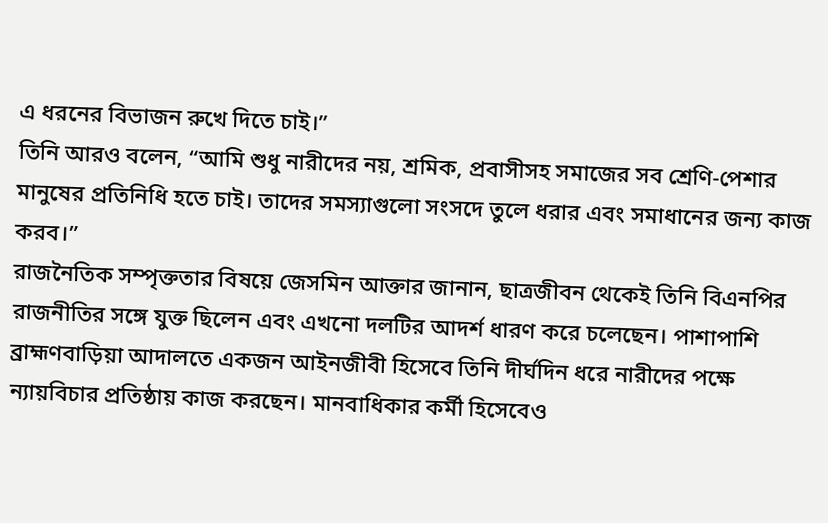এ ধরনের বিভাজন রুখে দিতে চাই।”
তিনি আরও বলেন, “আমি শুধু নারীদের নয়, শ্রমিক, প্রবাসীসহ সমাজের সব শ্রেণি-পেশার মানুষের প্রতিনিধি হতে চাই। তাদের সমস্যাগুলো সংসদে তুলে ধরার এবং সমাধানের জন্য কাজ করব।”
রাজনৈতিক সম্পৃক্ততার বিষয়ে জেসমিন আক্তার জানান, ছাত্রজীবন থেকেই তিনি বিএনপির রাজনীতির সঙ্গে যুক্ত ছিলেন এবং এখনো দলটির আদর্শ ধারণ করে চলেছেন। পাশাপাশি ব্রাহ্মণবাড়িয়া আদালতে একজন আইনজীবী হিসেবে তিনি দীর্ঘদিন ধরে নারীদের পক্ষে ন্যায়বিচার প্রতিষ্ঠায় কাজ করছেন। মানবাধিকার কর্মী হিসেবেও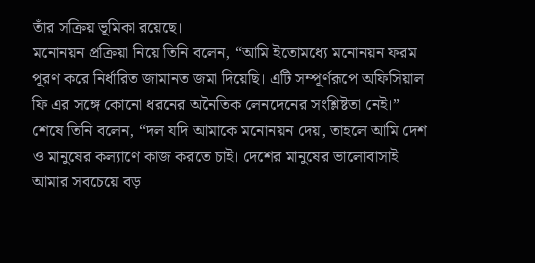তাঁর সক্রিয় ভূমিকা রয়েছে।
মনোনয়ন প্রক্রিয়া নিয়ে তিনি বলেন, “আমি ইতোমধ্যে মনোনয়ন ফরম পূরণ করে নির্ধারিত জামানত জমা দিয়েছি। এটি সম্পূর্ণরূপে অফিসিয়াল ফি এর সঙ্গে কোনো ধরনের অনৈতিক লেনদেনের সংশ্লিষ্টতা নেই।”
শেষে তিনি বলেন, “দল যদি আমাকে মনোনয়ন দেয়, তাহলে আমি দেশ ও মানুষের কল্যাণে কাজ করতে চাই। দেশের মানুষের ভালোবাসাই আমার সবচেয়ে বড়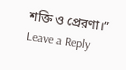শক্তি ও প্রেরণা।”
Leave a Reply